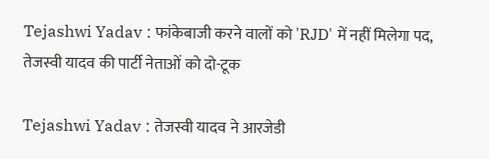Tejashwi Yadav : फांकेबाजी करने वालों को 'RJD' में नहीं मिलेगा पद, तेजस्वी यादव की पार्टी नेताओं को दो-टूक

Tejashwi Yadav : तेजस्वी यादव ने आरजेडी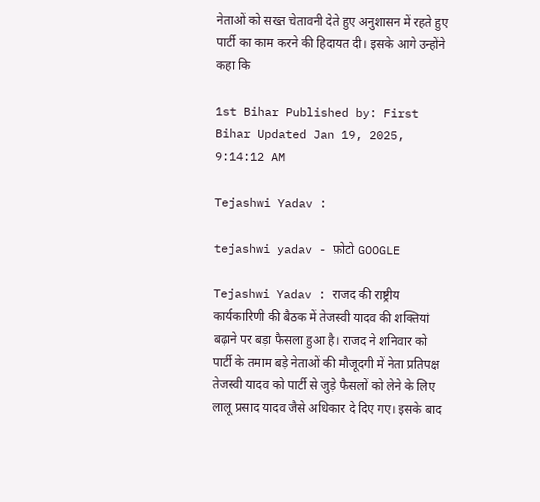नेताओं को सख्त चेतावनी देते हुए अनुशासन में रहते हुए पार्टी का काम करने की हिदायत दी। इसके आगे उन्होंने कहा कि

1st Bihar Published by: First Bihar Updated Jan 19, 2025, 9:14:12 AM

Tejashwi Yadav :

tejashwi yadav - फ़ोटो GOOGLE

Tejashwi Yadav : राजद की राष्ट्रीय कार्यकारिणी की बैठक में तेजस्वी यादव की शक्तियां बढ़ाने पर बड़ा फैसला हुआ है। राजद ने शनिवार को पार्टी के तमाम बड़े नेताओं की मौजूदगी में नेता प्रतिपक्ष तेजस्वी यादव को पार्टी से जुड़े फैसलों को लेने के लिए लालू प्रसाद यादव जैसे अधिकार दे दिए गए। इसके बाद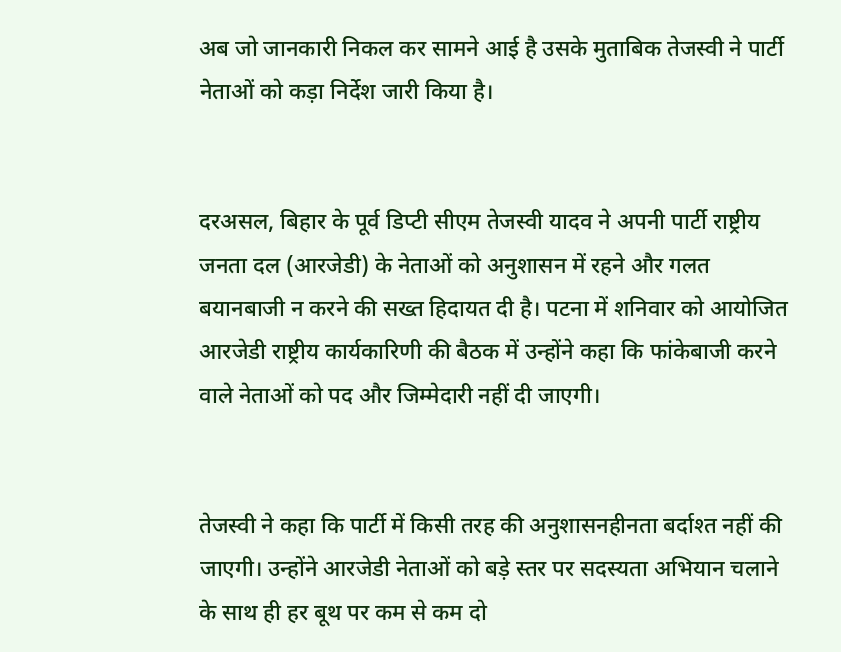अब जो जानकारी निकल कर सामने आई है उसके मुताबिक तेजस्वी ने पार्टी नेताओं को कड़ा निर्देश जारी किया है।


दरअसल, बिहार के पूर्व डिप्टी सीएम तेजस्वी यादव ने अपनी पार्टी राष्ट्रीय जनता दल (आरजेडी) के नेताओं को अनुशासन में रहने और गलत बयानबाजी न करने की सख्त हिदायत दी है। पटना में शनिवार को आयोजित आरजेडी राष्ट्रीय कार्यकारिणी की बैठक में उन्होंने कहा कि फांकेबाजी करने वाले नेताओं को पद और जिम्मेदारी नहीं दी जाएगी।


तेजस्वी ने कहा कि पार्टी में किसी तरह की अनुशासनहीनता बर्दाश्त नहीं की जाएगी। उन्होंने आरजेडी नेताओं को बड़े स्तर पर सदस्यता अभियान चलाने के साथ ही हर बूथ पर कम से कम दो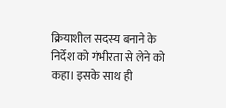क्रियाशील सदस्य बनाने के निर्देश को गंभीरता से लेने को कहा। इसके साथ ही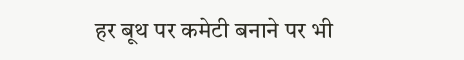हर बूथ पर कमेटी बनाने पर भी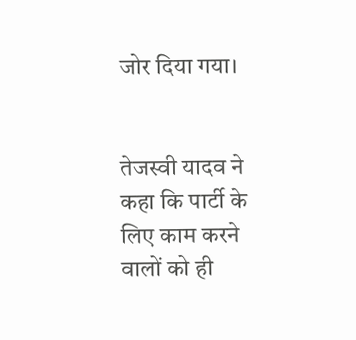जोर दिया गया।


तेजस्वी यादव ने कहा कि पार्टी के लिए काम करने वालों को ही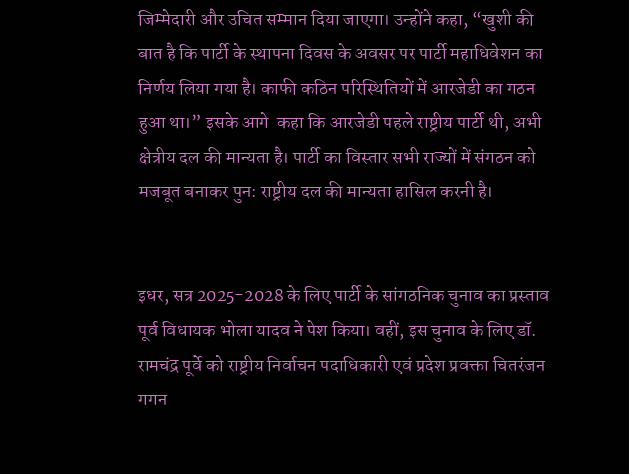जिम्मेदारी और उचित सम्मान दिया जाएगा। उन्होंने कहा, “खुशी की बात है कि पार्टी के स्थापना दिवस के अवसर पर पार्टी महाधिवेशन का निर्णय लिया गया है। काफी कठिन परिस्थितियों में आरजेडी का गठन हुआ था।” इसके आगे  कहा कि आरजेडी पहले राष्ट्रीय पार्टी थी, अभी क्षेत्रीय दल की मान्यता है। पार्टी का विस्तार सभी राज्यों में संगठन को मजबूत बनाकर पुन: राष्ट्रीय दल की मान्यता हासिल करनी है।


इधर, सत्र 2025-2028 के लिए पार्टी के सांगठनिक चुनाव का प्रस्ताव पूर्व विधायक भोला यादव ने पेश किया। वहीं, इस चुनाव के लिए डॉ. रामचंद्र पूर्वे को राष्ट्रीय निर्वाचन पदाधिकारी एवं प्रदेश प्रवक्ता चितरंजन गगन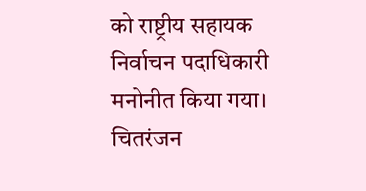को राष्ट्रीय सहायक निर्वाचन पदाधिकारी मनोनीत किया गया। चितरंजन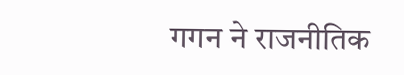गगन ने राजनीतिक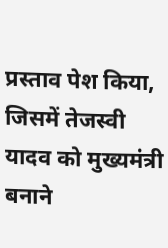प्रस्ताव पेश किया, जिसमें तेजस्वी यादव को मुख्यमंत्री बनाने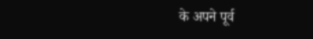के अपने पूर्व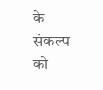के संकल्प को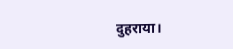दुहराया।